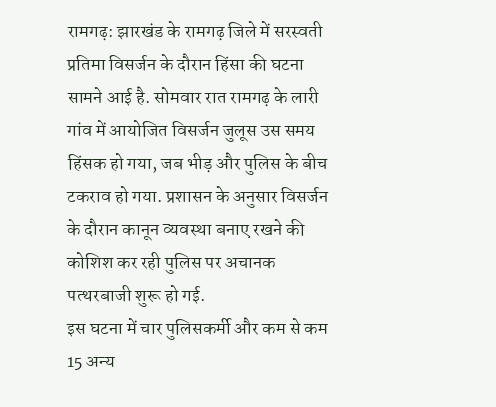रामगढ़: झारखंड के रामगढ़ जिले में सरस्वती प्रतिमा विसर्जन के दौरान हिंसा की घटना सामने आई है. सोमवार रात रामगढ़ के लारी गांव में आयोजित विसर्जन जुलूस उस समय हिंसक हो गया, जब भीड़ और पुलिस के बीच टकराव हो गया. प्रशासन के अनुसार विसर्जन के दौरान कानून व्यवस्था बनाए रखने की कोशिश कर रही पुलिस पर अचानक पत्थरबाजी शुरू हो गई.
इस घटना में चार पुलिसकर्मी और कम से कम 15 अन्य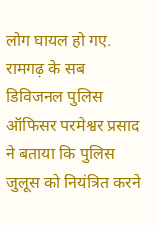लोग घायल हो गए. रामगढ़ के सब डिविजनल पुलिस ऑफिसर परमेश्वर प्रसाद ने बताया कि पुलिस जुलूस को नियंत्रित करने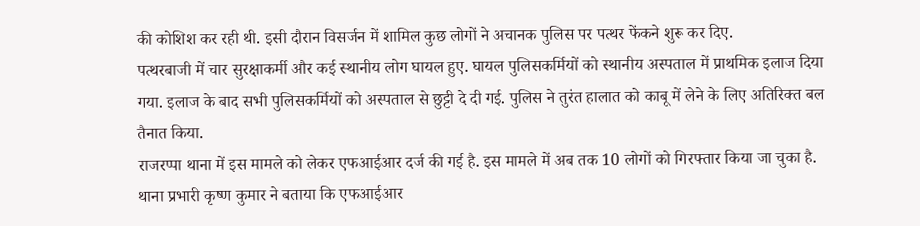की कोशिश कर रही थी. इसी दौरान विसर्जन में शामिल कुछ लोगों ने अचानक पुलिस पर पत्थर फेंकने शुरू कर दिए.
पत्थरबाजी में चार सुरक्षाकर्मी और कई स्थानीय लोग घायल हुए. घायल पुलिसकर्मियों को स्थानीय अस्पताल में प्राथमिक इलाज दिया गया. इलाज के बाद सभी पुलिसकर्मियों को अस्पताल से छुट्टी दे दी गई. पुलिस ने तुरंत हालात को काबू में लेने के लिए अतिरिक्त बल तैनात किया.
राजरप्पा थाना में इस मामले को लेकर एफआईआर दर्ज की गई है. इस मामले में अब तक 10 लोगों को गिरफ्तार किया जा चुका है. थाना प्रभारी कृष्ण कुमार ने बताया कि एफआईआर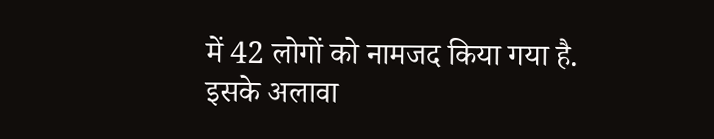में 42 लोगों को नामजद किया गया है. इसके अलावा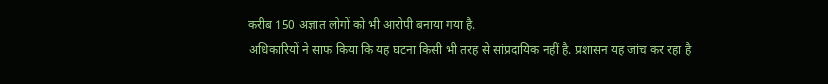करीब 150 अज्ञात लोगों को भी आरोपी बनाया गया है.
अधिकारियों ने साफ किया कि यह घटना किसी भी तरह से सांप्रदायिक नहीं है. प्रशासन यह जांच कर रहा है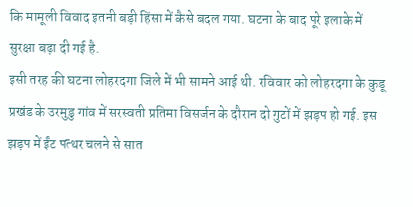कि मामूली विवाद इतनी बड़ी हिंसा में कैसे बदल गया. घटना के बाद पूरे इलाके में सुरक्षा बढ़ा दी गई है.
इसी तरह की घटना लोहरदगा जिले में भी सामने आई थी. रविवार को लोहरदगा के कुडू प्रखंड के उरमुडु गांव में सरस्वती प्रतिमा विसर्जन के दौरान दो गुटों में झड़प हो गई. इस झड़प में ईंट पत्थर चलने से सात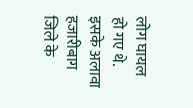लोग घायल हो गए थे. इसके अलावा हजारीबाग जिले के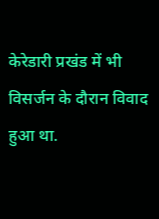केरेडारी प्रखंड में भी विसर्जन के दौरान विवाद हुआ था.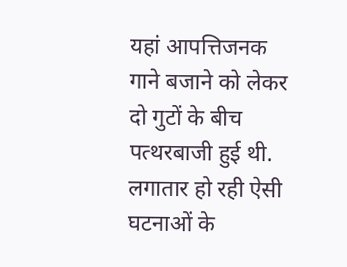यहां आपत्तिजनक गाने बजाने को लेकर दो गुटों के बीच पत्थरबाजी हुई थी. लगातार हो रही ऐसी घटनाओं के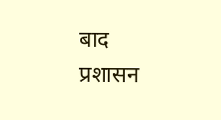बाद प्रशासन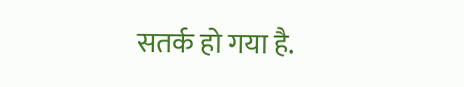सतर्क हो गया है.